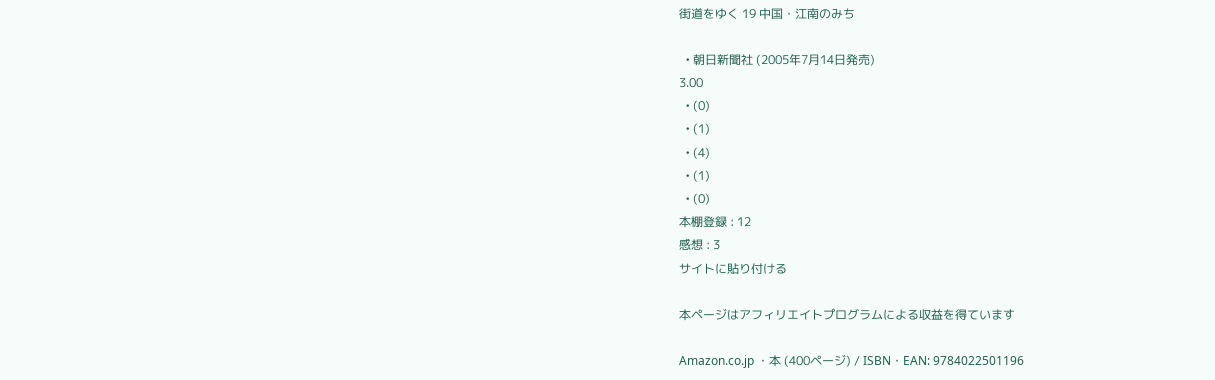街道をゆく 19 中国・江南のみち

  • 朝日新聞社 (2005年7月14日発売)
3.00
  • (0)
  • (1)
  • (4)
  • (1)
  • (0)
本棚登録 : 12
感想 : 3
サイトに貼り付ける

本ページはアフィリエイトプログラムによる収益を得ています

Amazon.co.jp ・本 (400ページ) / ISBN・EAN: 9784022501196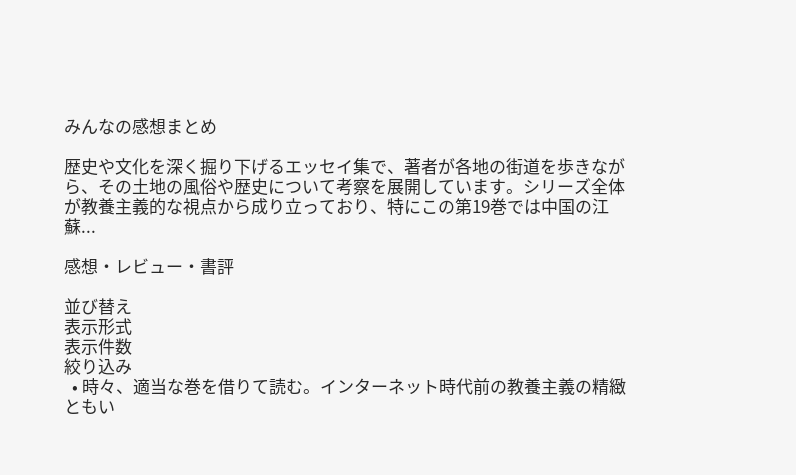みんなの感想まとめ

歴史や文化を深く掘り下げるエッセイ集で、著者が各地の街道を歩きながら、その土地の風俗や歴史について考察を展開しています。シリーズ全体が教養主義的な視点から成り立っており、特にこの第19巻では中国の江蘇...

感想・レビュー・書評

並び替え
表示形式
表示件数
絞り込み
  • 時々、適当な巻を借りて読む。インターネット時代前の教養主義の精緻ともい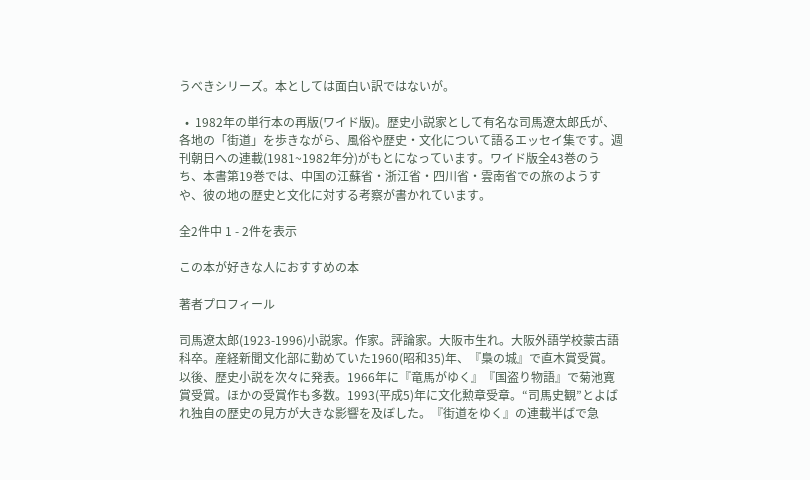うべきシリーズ。本としては面白い訳ではないが。

  •  1982年の単行本の再版(ワイド版)。歴史小説家として有名な司馬遼太郎氏が、各地の「街道」を歩きながら、風俗や歴史・文化について語るエッセイ集です。週刊朝日への連載(1981~1982年分)がもとになっています。ワイド版全43巻のうち、本書第19巻では、中国の江蘇省・浙江省・四川省・雲南省での旅のようすや、彼の地の歴史と文化に対する考察が書かれています。

全2件中 1 - 2件を表示

この本が好きな人におすすめの本

著者プロフィール

司馬遼太郎(1923-1996)小説家。作家。評論家。大阪市生れ。大阪外語学校蒙古語科卒。産経新聞文化部に勤めていた1960(昭和35)年、『梟の城』で直木賞受賞。以後、歴史小説を次々に発表。1966年に『竜馬がゆく』『国盗り物語』で菊池寛賞受賞。ほかの受賞作も多数。1993(平成5)年に文化勲章受章。“司馬史観”とよばれ独自の歴史の見方が大きな影響を及ぼした。『街道をゆく』の連載半ばで急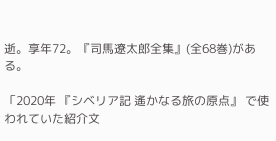逝。享年72。『司馬遼太郎全集』(全68巻)がある。

「2020年 『シベリア記 遙かなる旅の原点』 で使われていた紹介文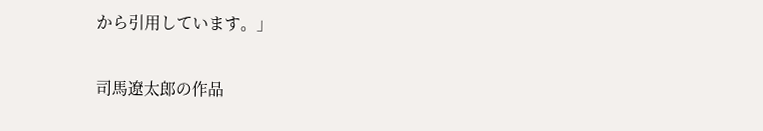から引用しています。」

司馬遼太郎の作品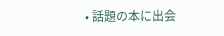• 話題の本に出会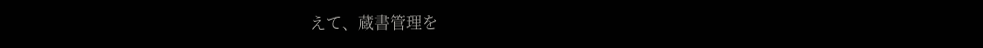えて、蔵書管理を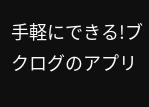手軽にできる!ブクログのアプリ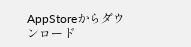AppStoreからダウンロード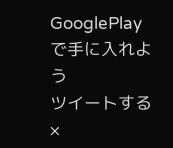GooglePlayで手に入れよう
ツイートする
×